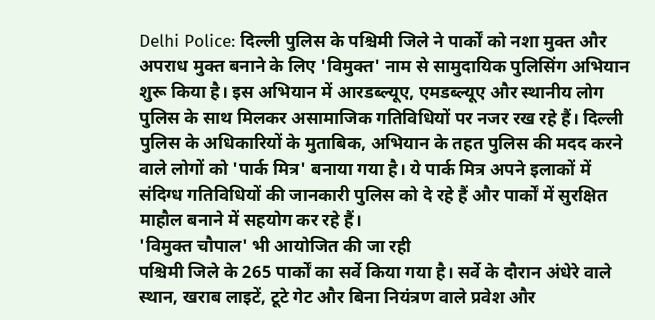Delhi Police: दिल्ली पुलिस के पश्चिमी जिले ने पार्कों को नशा मुक्त और अपराध मुक्त बनाने के लिए 'विमुक्त' नाम से सामुदायिक पुलिसिंग अभियान शुरू किया है। इस अभियान में आरडब्ल्यूए, एमडब्ल्यूए और स्थानीय लोग पुलिस के साथ मिलकर असामाजिक गतिविधियों पर नजर रख रहे हैं। दिल्ली पुलिस के अधिकारियों के मुताबिक, अभियान के तहत पुलिस की मदद करने वाले लोगों को 'पार्क मित्र' बनाया गया है। ये पार्क मित्र अपने इलाकों में संदिग्ध गतिविधियों की जानकारी पुलिस को दे रहे हैं और पार्कों में सुरक्षित माहौल बनाने में सहयोग कर रहे हैं।
'विमुक्त चौपाल' भी आयोजित की जा रही
पश्चिमी जिले के 265 पार्कों का सर्वे किया गया है। सर्वे के दौरान अंधेरे वाले स्थान, खराब लाइटें, टूटे गेट और बिना नियंत्रण वाले प्रवेश और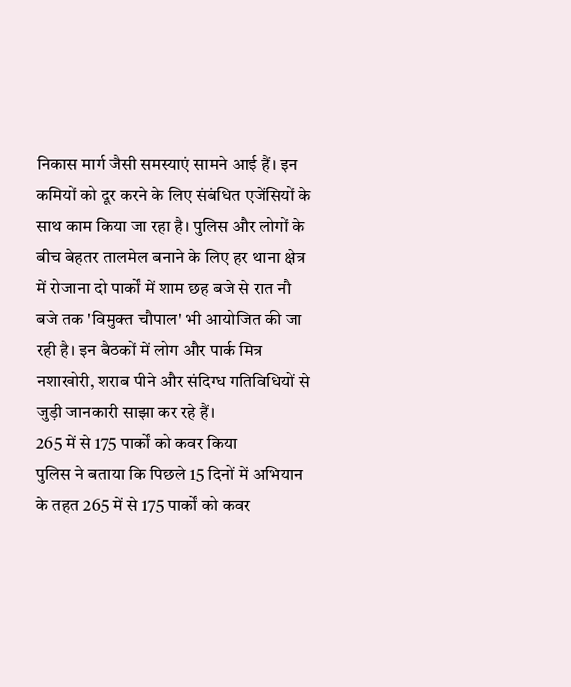निकास मार्ग जैसी समस्याएं सामने आई हैं। इन कमियों को दूर करने के लिए संबंधित एजेंसियों के साथ काम किया जा रहा है। पुलिस और लोगों के बीच बेहतर तालमेल बनाने के लिए हर थाना क्षेत्र में रोजाना दो पार्कों में शाम छह बजे से रात नौ बजे तक 'विमुक्त चौपाल' भी आयोजित की जा रही है। इन बैठकों में लोग और पार्क मित्र नशाखोरी, शराब पीने और संदिग्ध गतिविधियों से जुड़ी जानकारी साझा कर रहे हैं।
265 में से 175 पार्कों को कवर किया
पुलिस ने बताया कि पिछले 15 दिनों में अभियान के तहत 265 में से 175 पार्कों को कवर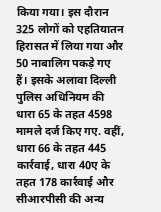किया गया। इस दौरान 325 लोगों को एहतियातन हिरासत में लिया गया और 50 नाबालिग पकड़े गए हैं। इसके अलावा दिल्ली पुलिस अधिनियम की धारा 65 के तहत 4598 मामले दर्ज किए गए. वहीं, धारा 66 के तहत 445 कार्रवाई, धारा 40ए के तहत 178 कार्रवाई और सीआरपीसी की अन्य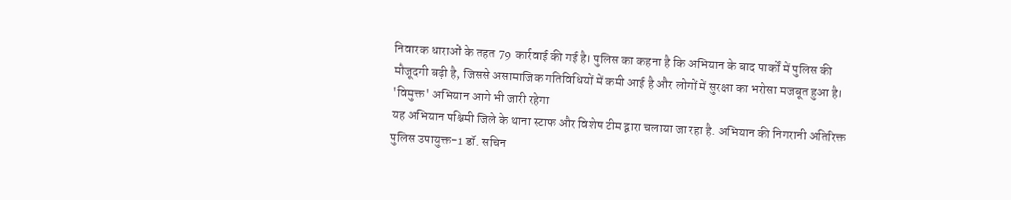निवारक धाराओं के तहत 79 कार्रवाई की गई है। पुलिस का कहना है कि अभियान के बाद पार्कों में पुलिस की मौजूदगी बढ़ी है, जिससे असामाजिक गतिविधियों में कमी आई है और लोगों में सुरक्षा का भरोसा मजबूत हुआ है।
'विमुक्त' अभियान आगे भी जारी रहेगा
यह अभियान पश्चिमी जिले के थाना स्टाफ और विशेष टीम द्वारा चलाया जा रहा है. अभियान की निगरानी अतिरिक्त पुलिस उपायुक्त-1 डॉ. सचिन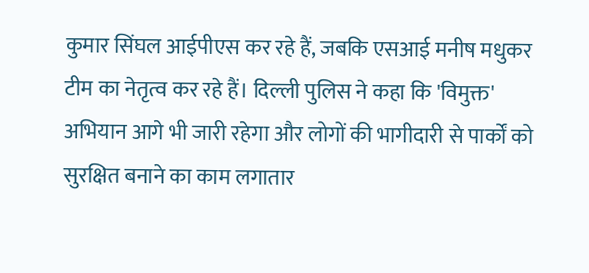कुमार सिंघल आईपीएस कर रहे हैं, जबकि एसआई मनीष मधुकर टीम का नेतृत्व कर रहे हैं। दिल्ली पुलिस ने कहा कि 'विमुक्त' अभियान आगे भी जारी रहेगा और लोगों की भागीदारी से पार्कों को सुरक्षित बनाने का काम लगातार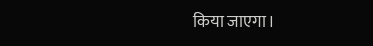किया जाएगा।